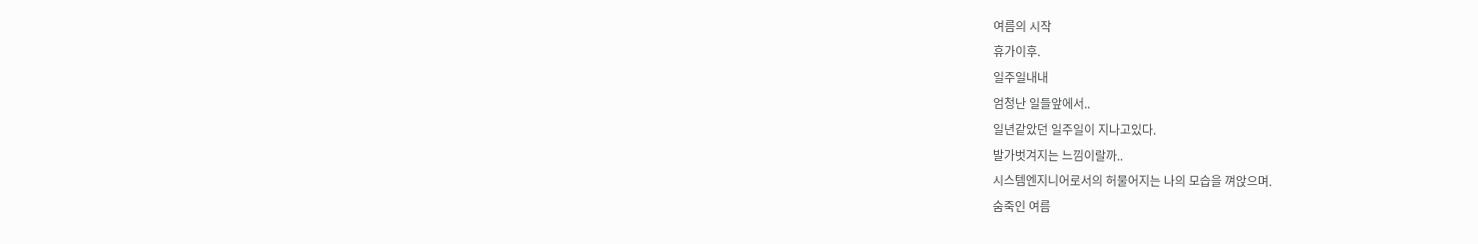여름의 시작
휴가이후.
일주일내내
엄청난 일들앞에서..
일년같았던 일주일이 지나고있다.
발가벗겨지는 느낌이랄까..
시스템엔지니어로서의 허물어지는 나의 모습을 껴앉으며.
숨죽인 여름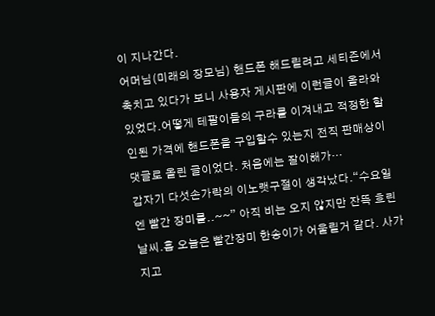이 지나간다.
어머님(미래의 장모님) 핸드폰 해드릴려고 세티즌에서 축치고 있다가 보니 사용자 게시판에 이런글이 올라와 있었다.어떻게 테팔이들의 구라를 이겨내고 적정한 할인된 가격에 핸드폰을 구입할수 있는지 전직 판매상이 댓글로 올린 글이었다. 처음에는 잘이해가…
갑자기 다섯손가락의 이노랫구절이 생각났다.“수요일엔 빨간 장미를..~~” 아직 비는 오지 않지만 잔뜩 흐린 날씨.흠 오늘은 빨간장미 한송이가 어울릴거 같다. 사가지고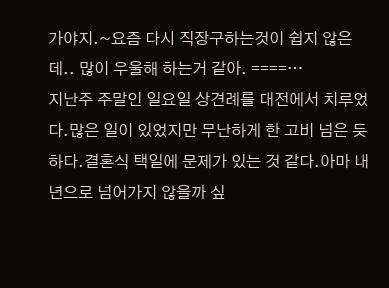가야지.~요즘 다시 직장구하는것이 쉽지 않은데.. 많이 우울해 하는거 같아. ====…
지난주 주말인 일요일 상견례를 대전에서 치루었다.많은 일이 있었지만 무난하게 한 고비 넘은 듯 하다.결혼식 택일에 문제가 있는 것 같다.아마 내년으로 넘어가지 않을까 싶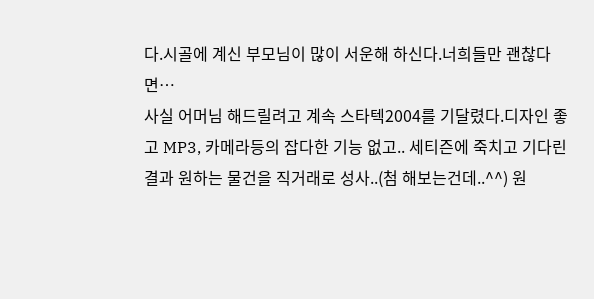다.시골에 계신 부모님이 많이 서운해 하신다.너희들만 괜찮다면…
사실 어머님 해드릴려고 계속 스타텍2004를 기달렸다.디자인 좋고 MP3, 카메라등의 잡다한 기능 없고.. 세티즌에 죽치고 기다린 결과 원하는 물건을 직거래로 성사..(첨 해보는건데..^^) 원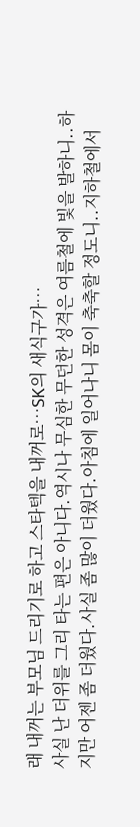래 내꺼는 부모님 드리기로 하고 스타텍을 내꺼로…SK의 새식구가…
사실 난 더위를 그리 타는 편은 아니다.역시나 무심한 무던한 성격은 여름철에 빛을 발하니..하지만 어젠 좀 더웠다.사실 좀 많이 더웠다.아침에 일어나니 몸이 축축할 정도니..지하철에서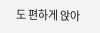도 편하게 앉아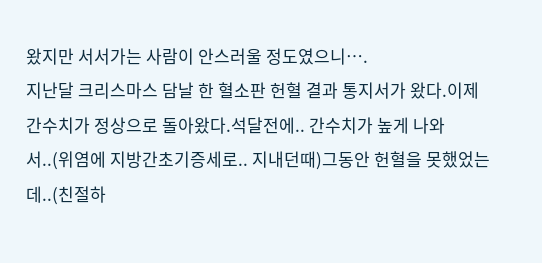왔지만 서서가는 사람이 안스러울 정도였으니….
지난달 크리스마스 담날 한 혈소판 헌혈 결과 통지서가 왔다.이제 간수치가 정상으로 돌아왔다.석달전에.. 간수치가 높게 나와서..(위염에 지방간초기증세로.. 지내던때)그동안 헌혈을 못했었는데..(친절하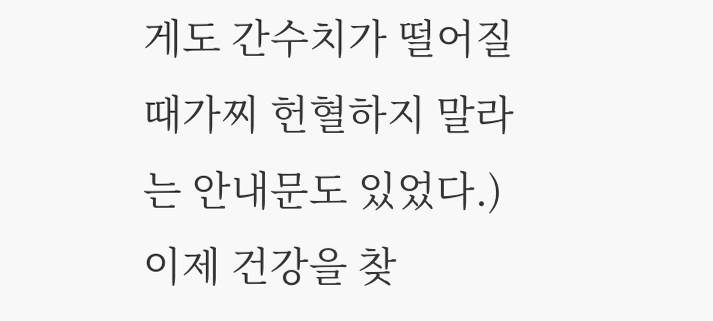게도 간수치가 떨어질때가찌 헌혈하지 말라는 안내문도 있었다.) 이제 건강을 찾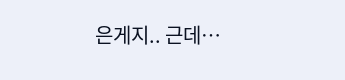은게지.. 근데…